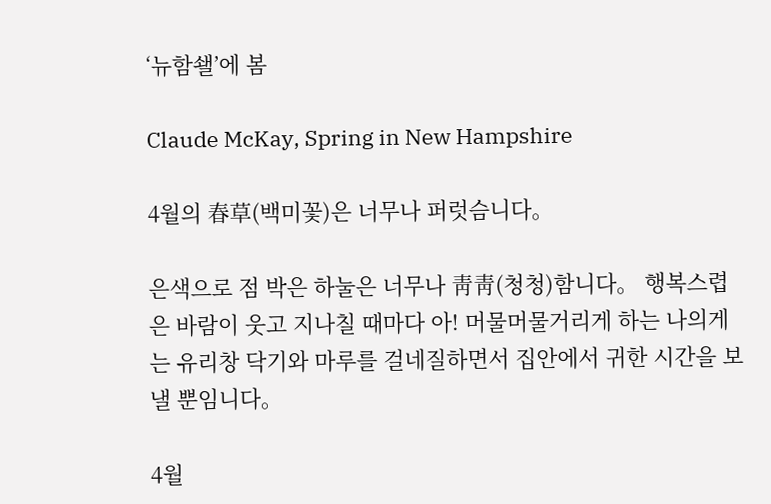‘뉴함쇌’에 봄

Claude McKay, Spring in New Hampshire

4월의 春草(백미꽃)은 너무나 퍼럿슴니다。

은색으로 점 박은 하눌은 너무나 靑靑(청청)함니다。 행복스렵은 바람이 웃고 지나칠 때마다 아! 머물머물거리게 하는 나의게는 유리창 닥기와 마루를 걸네질하면서 집안에서 귀한 시간을 보낼 뿐임니다。

4월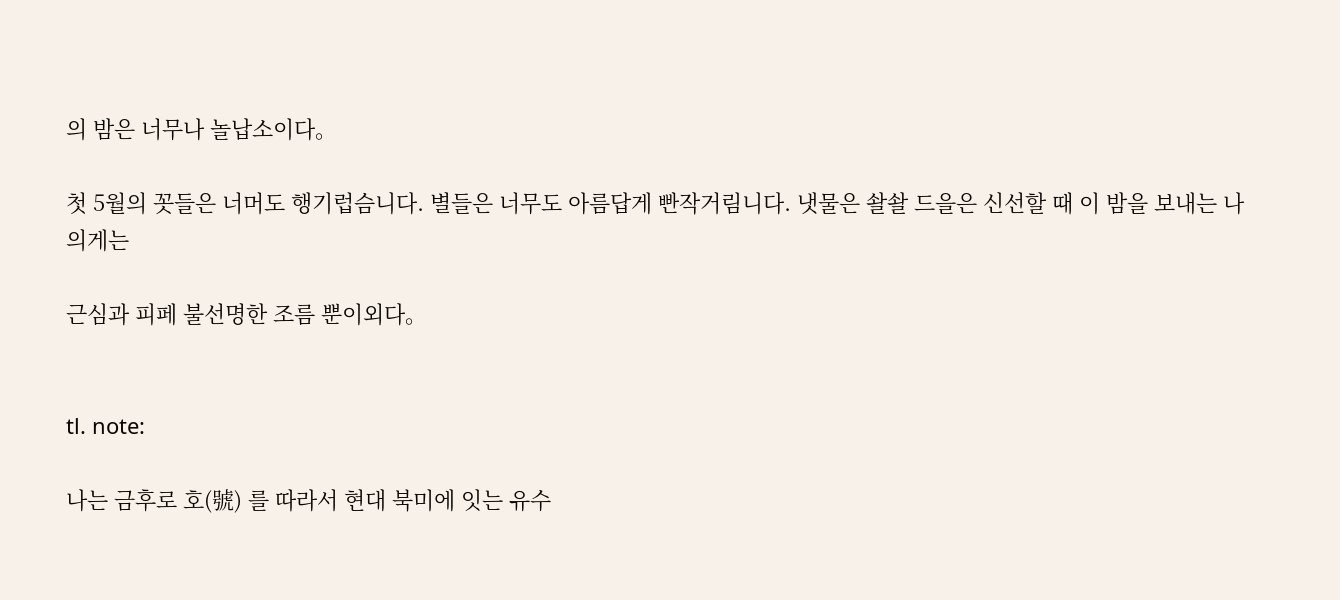의 밤은 너무나 놀납소이다。

첫 5월의 꼿들은 너머도 행기럽슴니다. 별들은 너무도 아름답게 빤작거림니다. 냇물은 솰솰 드을은 신선할 때 이 밤을 보내는 나의게는

근심과 피페 불선명한 조름 뿐이외다。


tl. note:

나는 금후로 호(號) 를 따라서 현대 북미에 잇는 유수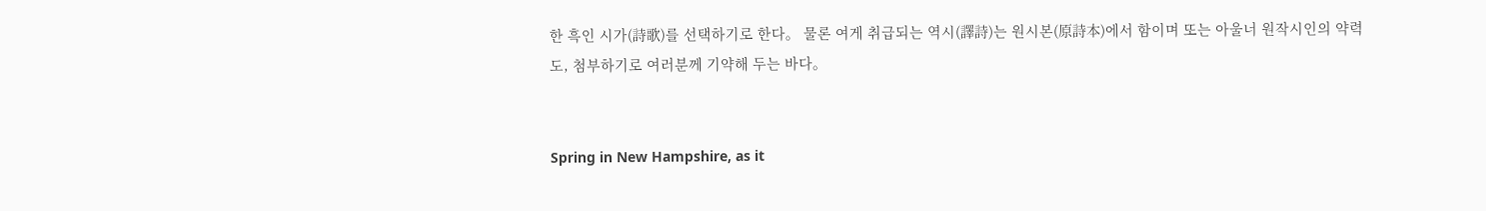한 흑인 시가(詩歌)를 선택하기로 한다。 물론 여게 취급되는 역시(譯詩)는 원시본(原詩本)에서 함이며 또는 아울너 원작시인의 약력도, 첨부하기로 여러분께 기약해 두는 바다。


Spring in New Hampshire, as it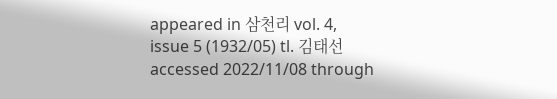appeared in 삼천리 vol. 4, issue 5 (1932/05) tl. 김태선
accessed 2022/11/08 through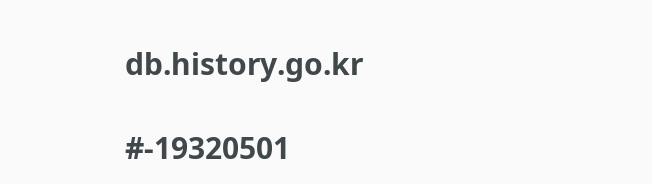db.history.go.kr

#-19320501